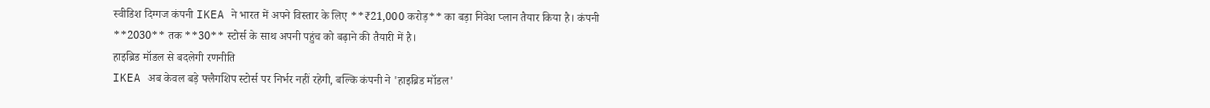स्वीडिश दिग्गज कंपनी IKEA ने भारत में अपने विस्तार के लिए **₹21,000 करोड़** का बड़ा निवेश प्लान तैयार किया है। कंपनी **2030** तक **30** स्टोर्स के साथ अपनी पहुंच को बढ़ाने की तैयारी में है।
हाइब्रिड मॉडल से बदलेगी रणनीति
IKEA अब केवल बड़े फ्लैगशिप स्टोर्स पर निर्भर नहीं रहेगी, बल्कि कंपनी ने 'हाइब्रिड मॉडल'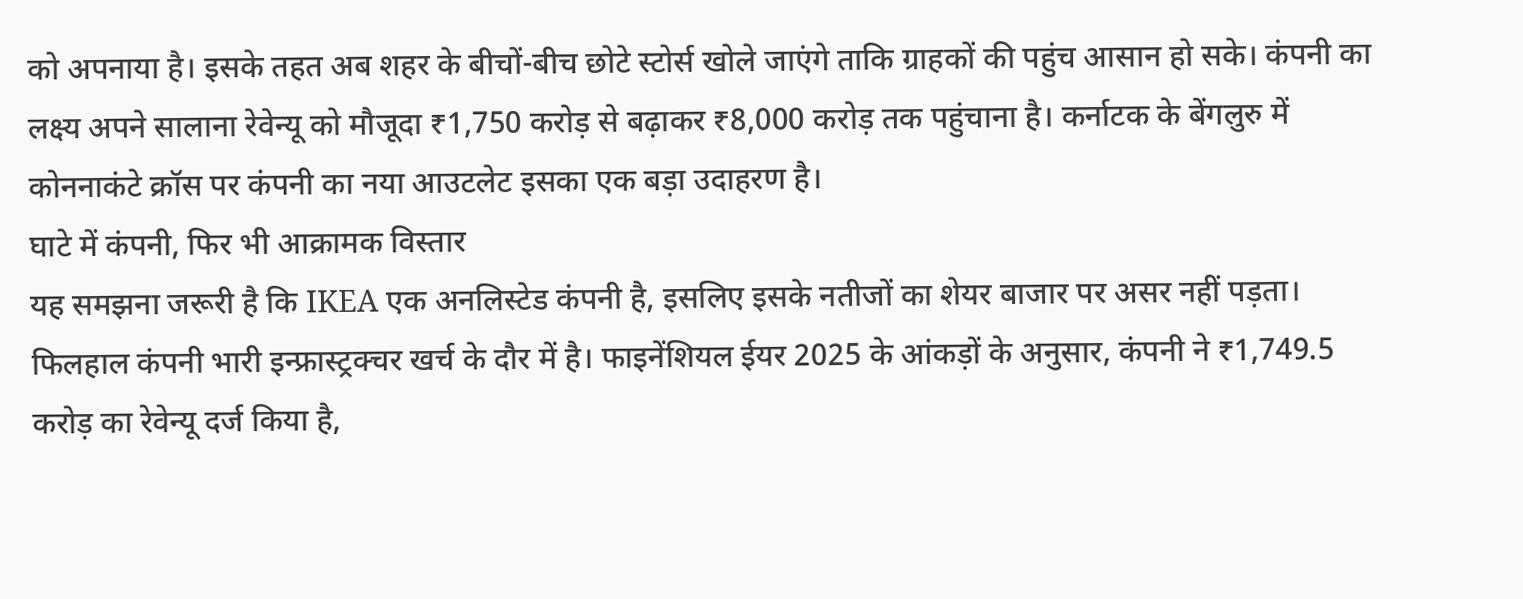को अपनाया है। इसके तहत अब शहर के बीचों-बीच छोटे स्टोर्स खोले जाएंगे ताकि ग्राहकों की पहुंच आसान हो सके। कंपनी का लक्ष्य अपने सालाना रेवेन्यू को मौजूदा ₹1,750 करोड़ से बढ़ाकर ₹8,000 करोड़ तक पहुंचाना है। कर्नाटक के बेंगलुरु में कोननाकंटे क्रॉस पर कंपनी का नया आउटलेट इसका एक बड़ा उदाहरण है।
घाटे में कंपनी, फिर भी आक्रामक विस्तार
यह समझना जरूरी है कि IKEA एक अनलिस्टेड कंपनी है, इसलिए इसके नतीजों का शेयर बाजार पर असर नहीं पड़ता। फिलहाल कंपनी भारी इन्फ्रास्ट्रक्चर खर्च के दौर में है। फाइनेंशियल ईयर 2025 के आंकड़ों के अनुसार, कंपनी ने ₹1,749.5 करोड़ का रेवेन्यू दर्ज किया है,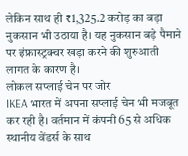लेकिन साथ ही ₹1,325.2 करोड़ का बड़ा नुकसान भी उठाया है। यह नुकसान बड़े पैमाने पर इंफ्रास्ट्रक्चर खड़ा करने की शुरुआती लागत के कारण है।
लोकल सप्लाई चेन पर जोर
IKEA भारत में अपना सप्लाई चेन भी मजबूत कर रही है। वर्तमान में कंपनी 65 से अधिक स्थानीय वेंडर्स के साथ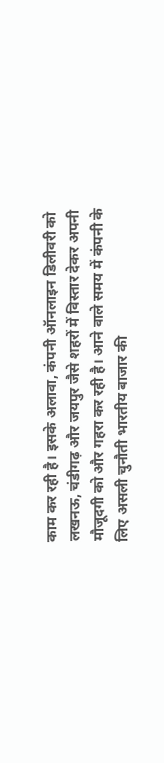काम कर रही है। इसके अलावा, कंपनी ऑनलाइन डिलीवरी को लखनऊ, चंडीगढ़ और जयपुर जैसे शहरों में विस्तार देकर अपनी मौजूदगी को और गहरा कर रही है। आने वाले समय में कंपनी के लिए असली चुनौती भारतीय बाजार की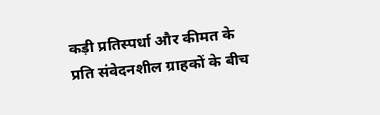कड़ी प्रतिस्पर्धा और कीमत के प्रति संवेदनशील ग्राहकों के बीच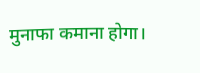मुनाफा कमाना होगा।